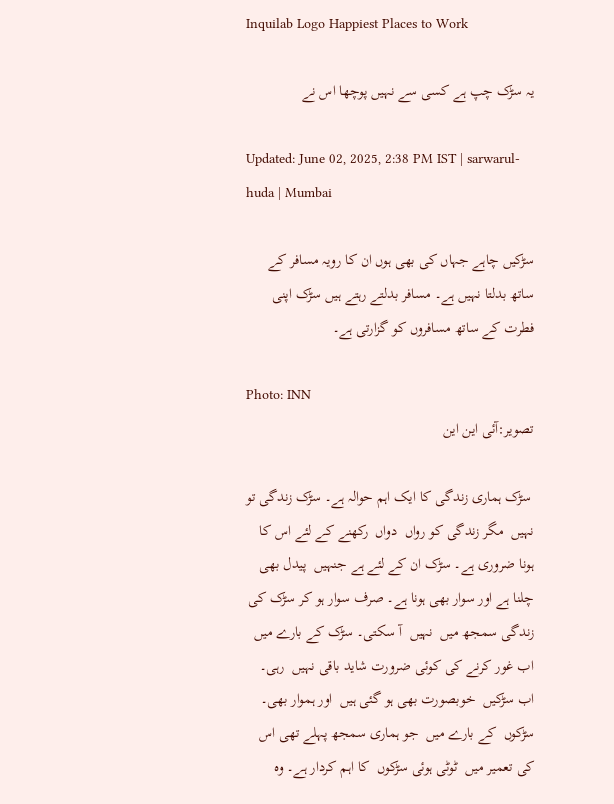Inquilab Logo Happiest Places to Work

یہ سڑک چپ ہے کسی سے نہیں پوچھا اس نے

Updated: June 02, 2025, 2:38 PM IST | sarwarul-huda | Mumbai

سڑکیں چاہے جہاں کی بھی ہوں ان کا رویہ مسافر کے ساتھ بدلتا نہیں ہے۔ مسافر بدلتے رہتے ہیں سڑک اپنی فطرت کے ساتھ مسافروں کو گزارتی ہے۔

Photo: INN
تصویر:آئی این این

 سڑک ہماری زندگی کا ایک اہم حوالہ ہے۔ سڑک زندگی تو نہیں  مگر زندگی کو رواں  دواں  رکھنے کے لئے اس کا ہونا ضروری ہے۔ سڑک ان کے لئے ہے جنہیں  پیدل بھی چلنا ہے اور سوار بھی ہونا ہے۔ صرف سوار ہو کر سڑک کی زندگی سمجھ میں  نہیں  آ سکتی۔ سڑک کے بارے میں  اب غور کرنے کی کوئی ضرورت شاید باقی نہیں  رہی۔ اب سڑکیں  خوبصورت بھی ہو گئی ہیں  اور ہموار بھی۔ سڑکوں  کے بارے میں  جو ہماری سمجھ پہلے تھی اس کی تعمیر میں  ٹوٹی ہوئی سڑکوں  کا اہم کردار ہے۔ وہ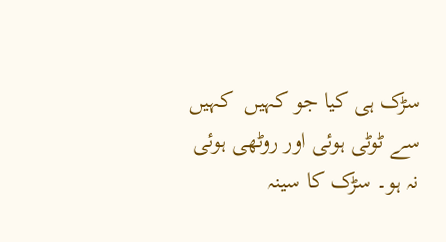سڑک ہی کیا جو کہیں  کہیں  سے ٹوٹی ہوئی اور روٹھی ہوئی نہ ہو۔ سڑک کا سینہ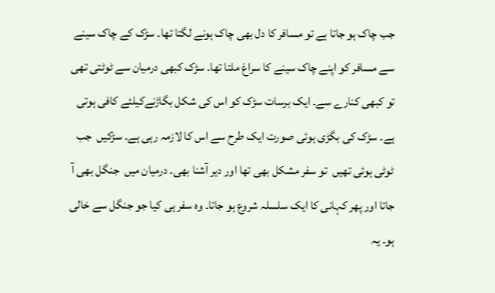جب چاک ہو جاتا ہے تو مسافر کا دل بھی چاک ہونے لگتا تھا۔ سڑک کے چاک سینے سے مسافر کو اپنے چاک سینے کا سراغ ملتا تھا۔ سڑک کبھی درمیان سے ٹوٹتی تھی تو کبھی کنارے سے۔ ایک برسات سڑک کو اس کی شکل بگاڑنےکیلئے کافی ہوتی ہے۔ سڑک کی بگڑی ہوئی صورت ایک طرح سے اس کا لازمہ رہی ہے۔ سڑکیں  جب ٹوٹی ہوئی تھیں  تو سفر مشکل بھی تھا اور دیر آشنا بھی۔ درمیان میں  جنگل بھی آ جاتا اور پھر کہانی کا ایک سلسلہ شروع ہو جاتا۔ وہ سفر ہی کیا جو جنگل سے خالی ہو۔ یہ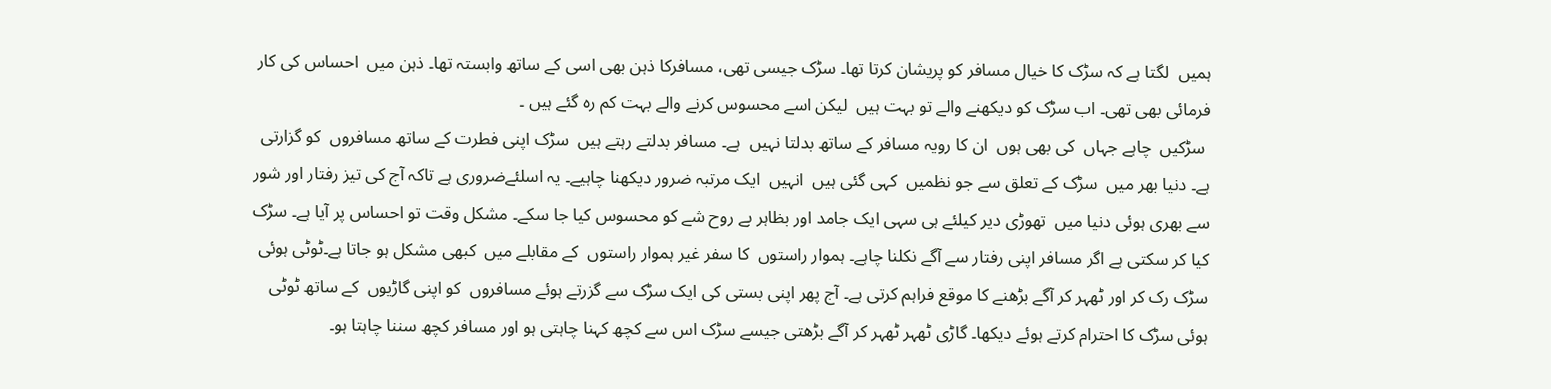ہمیں  لگتا ہے کہ سڑک کا خیال مسافر کو پریشان کرتا تھا۔ سڑک جیسی تھی، مسافرکا ذہن بھی اسی کے ساتھ وابستہ تھا۔ ذہن میں  احساس کی کار فرمائی بھی تھی۔ اب سڑک کو دیکھنے والے تو بہت ہیں  لیکن اسے محسوس کرنے والے بہت کم رہ گئے ہیں ۔
 سڑکیں  چاہے جہاں  کی بھی ہوں  ان کا رویہ مسافر کے ساتھ بدلتا نہیں  ہے۔ مسافر بدلتے رہتے ہیں  سڑک اپنی فطرت کے ساتھ مسافروں  کو گزارتی ہے۔ دنیا بھر میں  سڑک کے تعلق سے جو نظمیں  کہی گئی ہیں  انہیں  ایک مرتبہ ضرور دیکھنا چاہیے۔ یہ اسلئےضروری ہے تاکہ آج کی تیز رفتار اور شور سے بھری ہوئی دنیا میں  تھوڑی دیر کیلئے ہی سہی ایک جامد اور بظاہر بے روح شے کو محسوس کیا جا سکے۔ مشکل وقت تو احساس پر آیا ہے۔ سڑک کیا کر سکتی ہے اگر مسافر اپنی رفتار سے آگے نکلنا چاہے۔ ہموار راستوں  کا سفر غیر ہموار راستوں  کے مقابلے میں  کبھی مشکل ہو جاتا ہے۔ٹوٹی ہوئی سڑک رک کر اور ٹھہر کر آگے بڑھنے کا موقع فراہم کرتی ہے۔ آج پھر اپنی بستی کی ایک سڑک سے گزرتے ہوئے مسافروں  کو اپنی گاڑیوں  کے ساتھ ٹوٹی ہوئی سڑک کا احترام کرتے ہوئے دیکھا۔ گاڑی ٹھہر ٹھہر کر آگے بڑھتی جیسے سڑک اس سے کچھ کہنا چاہتی ہو اور مسافر کچھ سننا چاہتا ہو۔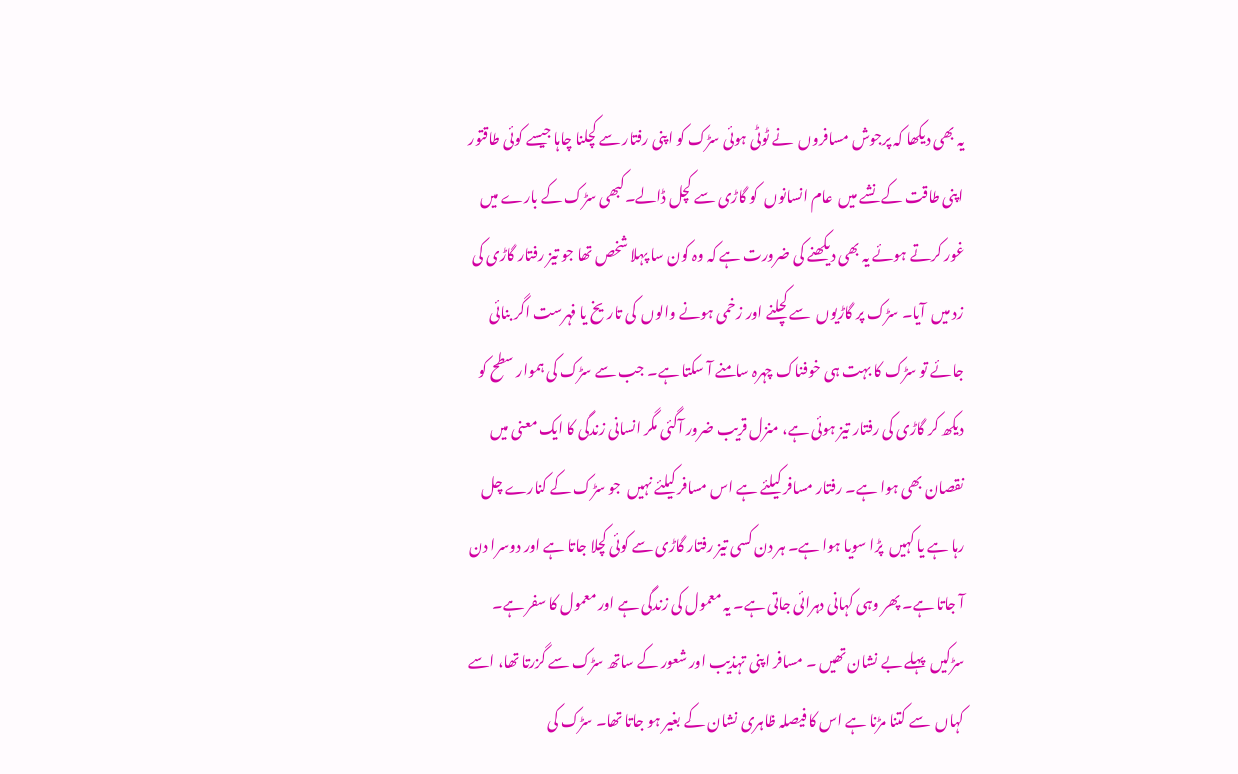یہ بھی دیکھا کہ پرجوش مسافروں  نے ٹوٹی ہوئی سڑک کو اپنی رفتار سے کچلنا چاہا جیسے کوئی طاقتور اپنی طاقت کے نشے میں  عام انسانوں  کو گاڑی سے کچل ڈالے۔کبھی سڑک کے بارے میں  غور کرتے ہوئے یہ بھی دیکھنے کی ضرورت ہے کہ وہ کون سا پہلا شخص تھا جو تیز رفتار گاڑی کی زد میں  آیا۔ سڑک پر گاڑیوں  سے کچلنے اور زخمی ہونے والوں  کی تاریخ یا فہرست اگر بنائی جائے تو سڑک کا بہت ہی خوفناک چہرہ سامنے آ سکتا ہے۔ جب سے سڑک کی ہموار سطح کو دیکھ کر گاڑی کی رفتار تیز ہوئی ہے، منزل قریب ضرور آگئی مگر انسانی زندگی کا ایک معنی میں  نقصان بھی ہوا ہے۔ رفتار مسافر کیلئے ہے اس مسافر کیلئے نہیں  جو سڑک کے کنارے چل رہا ہے یا کہیں  پڑا سویا ہوا ہے۔ ہر دن کسی تیز رفتار گاڑی سے کوئی کچلا جاتا ہے اور دوسرا دن آ جاتا ہے۔ پھر وہی کہانی دہرائی جاتی ہے۔ یہ معمول کی زندگی ہے اور معمول کا سفر ہے۔ سڑکیں  پہلے بے نشان تھیں ۔ مسافر اپنی تہذیب اور شعور کے ساتھ سڑک سے گزرتا تھا، اسے کہاں  سے کتنا مڑنا ہے اس کا فیصلہ ظاہری نشان کے بغیر ہو جاتا تھا۔ سڑک کی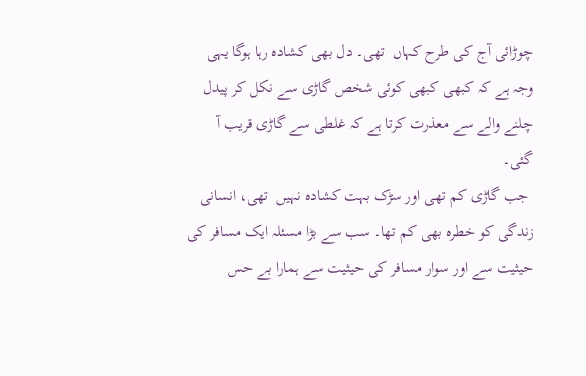چوڑائی آج کی طرح کہاں  تھی۔ دل بھی کشادہ رہا ہوگا یہی وجہ ہے کہ کبھی کبھی کوئی شخص گاڑی سے نکل کر پیدل چلنے والے سے معذرت کرتا ہے کہ غلطی سے گاڑی قریب آ گئی۔
 جب گاڑی کم تھی اور سڑک بہت کشادہ نہیں  تھی، انسانی زندگی کو خطرہ بھی کم تھا۔ سب سے بڑا مسئلہ ایک مسافر کی حیثیت سے اور سوار مسافر کی حیثیت سے ہمارا بے حس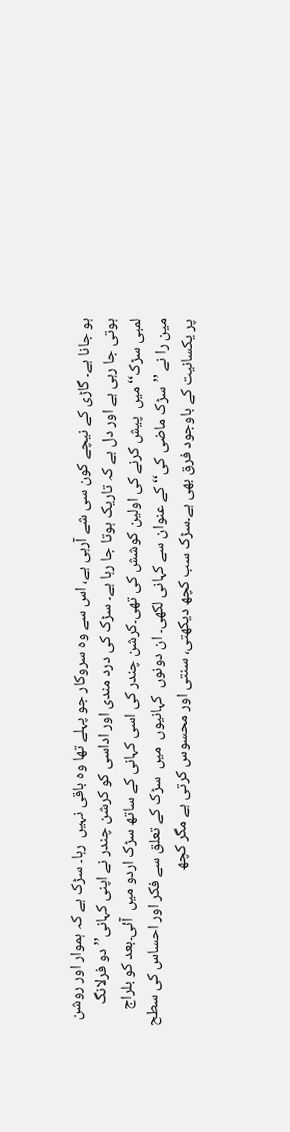ہو جانا ہے۔ گاڑی کے نیچے کون سی شے آرہی ہے، اس سے وہ سروکار جو پہلے تھا وہ باقی نہیں  رہا۔ سڑک ہے کہ ہموار اور روشن ہوتی جا رہی ہے اور دل ہے کہ تاریک ہوتا جا رہا ہے۔ سڑک کی درد مندی اور اداسی کو کرشن چندر نے اپنی کہانی’’دو فرلانگ لمبی سڑک‘‘میں  پیش کرنے کی اولین کوشش کی تھی۔کرشن چندر کی اسی کہانی کے ساتھ سڑک اردو میں  آئی۔بعد کو بلراج مین را نے ’’سڑک ماضی کی‘‘ کے عنوان سے کہانی لکھی۔ ان دونوں  کہانیوں  میں  سڑک کے تعلق سے فکر اور احساس کی سطح پر یکسانیت کے باوجود فرق بھی ہے۔سڑک سب کچھ دیکھتی، سنتی اور محسوس کرتی ہے مگر کچھ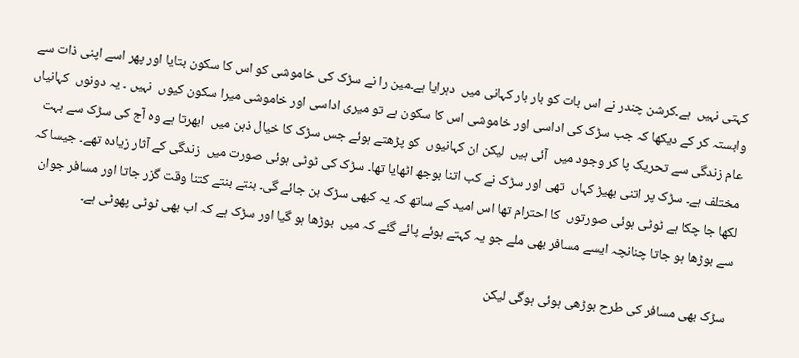کہتی نہیں  ہے۔کرشن چندر نے اس بات کو بار بار کہانی میں  دہرایا ہے۔مین را نے سڑک کی خاموشی کو اس کا سکون بتایا اور پھر اسے اپنی ذات سے وابستہ کر کے دیکھا کہ جب سڑک کی اداسی اور خاموشی اس کا سکون ہے تو میری اداسی اور خاموشی میرا سکون کیوں  نہیں ۔ یہ دونوں  کہانیاں  عام زندگی سے تحریک پا کر وجود میں  آئی ہیں  لیکن ان کہانیوں  کو پڑھتے ہوئے جس سڑک کا خیال ذہن میں  ابھرتا ہے وہ آج کی سڑک سے بہت مختلف ہے۔ سڑک پر اتنی بھیڑ کہاں  تھی اور سڑک نے کب اتنا بوجھ اٹھایا تھا۔ سڑک کی ٹوٹی ہوئی صورت میں  زندگی کے آثار زیادہ تھے۔ جیسا کہ لکھا جا چکا ہے ٹوٹی ہوئی صورتوں  کا احترام تھا اس امید کے ساتھ کہ یہ کبھی سڑک بن جائے گی۔ بنتے بنتے کتنا وقت گزر جاتا اور مسافر جوان سے بوڑھا ہو جاتا چنانچہ ایسے مسافر بھی ملے جو یہ کہتے ہوئے پائے گئے کہ میں  بوڑھا ہو گیا اور سڑک ہے کہ اب بھی ٹوٹی پھوٹی ہے۔

 سڑک بھی مسافر کی طرح بوڑھی ہوئی ہوگی لیکن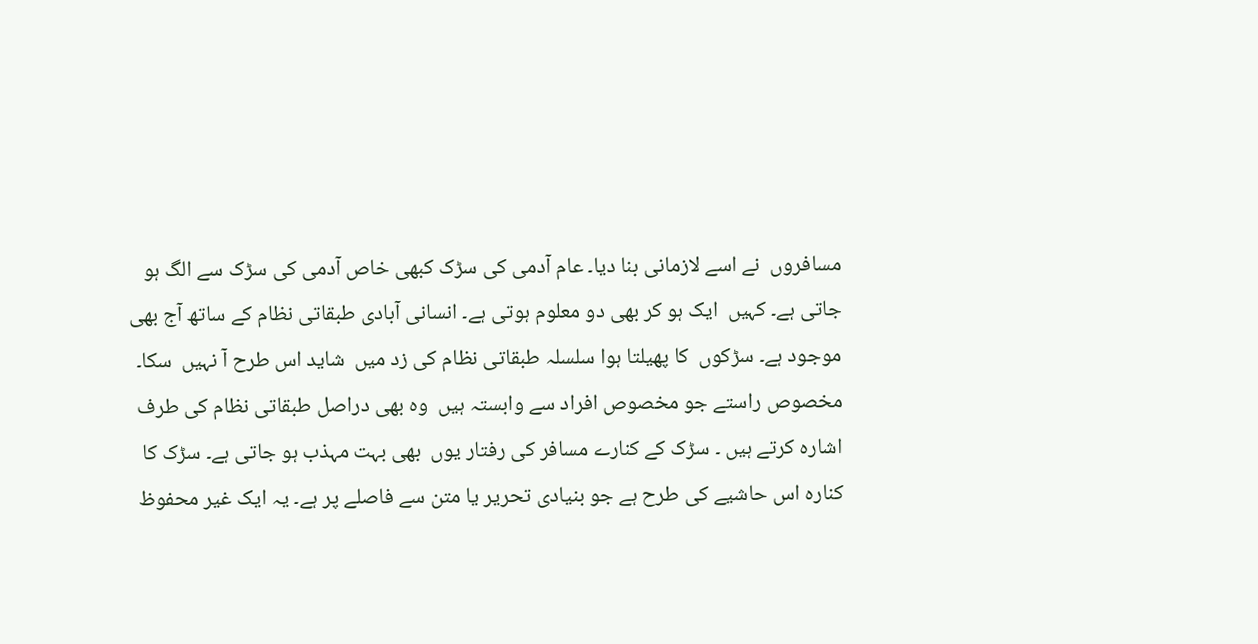مسافروں  نے اسے لازمانی بنا دیا۔ عام آدمی کی سڑک کبھی خاص آدمی کی سڑک سے الگ ہو جاتی ہے۔ کہیں  ایک ہو کر بھی دو معلوم ہوتی ہے۔ انسانی آبادی طبقاتی نظام کے ساتھ آج بھی موجود ہے۔ سڑکوں  کا پھیلتا ہوا سلسلہ طبقاتی نظام کی زد میں  شاید اس طرح آ نہیں  سکا۔ مخصوص راستے جو مخصوص افراد سے وابستہ ہیں  وہ بھی دراصل طبقاتی نظام کی طرف اشارہ کرتے ہیں ۔ سڑک کے کنارے مسافر کی رفتار یوں  بھی بہت مہذب ہو جاتی ہے۔ سڑک کا کنارہ اس حاشیے کی طرح ہے جو بنیادی تحریر یا متن سے فاصلے پر ہے۔ یہ ایک غیر محفوظ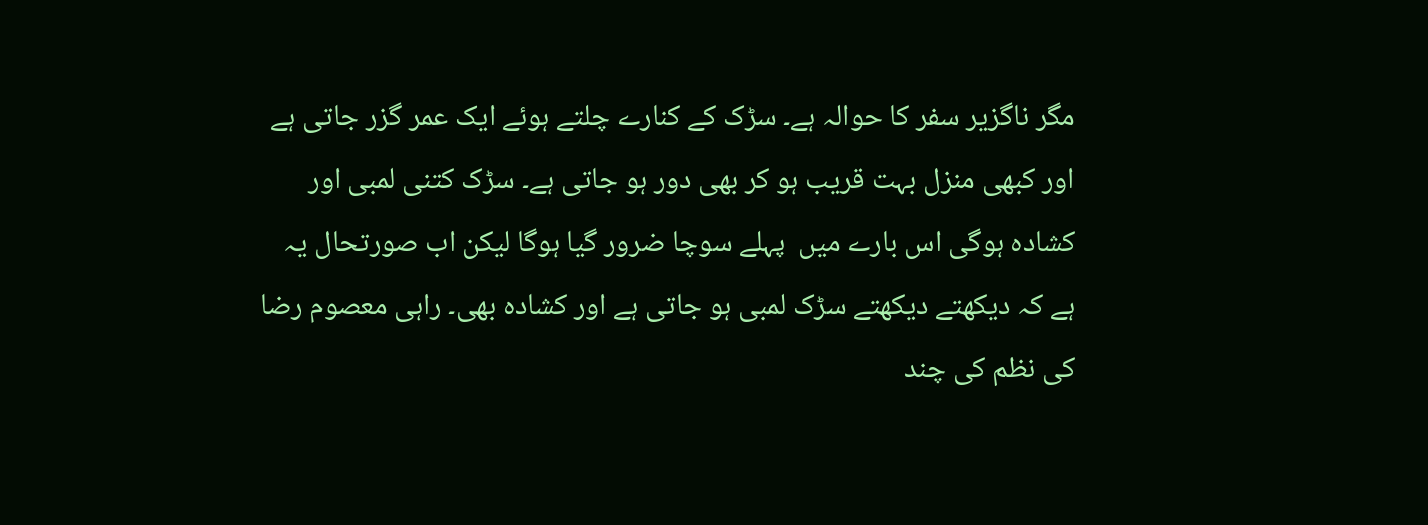مگر ناگزیر سفر کا حوالہ ہے۔ سڑک کے کنارے چلتے ہوئے ایک عمر گزر جاتی ہے اور کبھی منزل بہت قریب ہو کر بھی دور ہو جاتی ہے۔ سڑک کتنی لمبی اور کشادہ ہوگی اس بارے میں  پہلے سوچا ضرور گیا ہوگا لیکن اب صورتحال یہ ہے کہ دیکھتے دیکھتے سڑک لمبی ہو جاتی ہے اور کشادہ بھی۔ راہی معصوم رضا کی نظم کی چند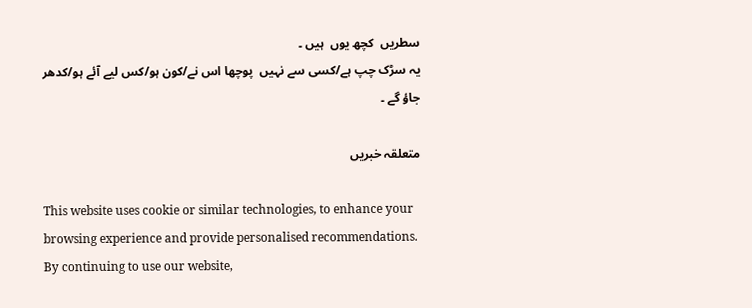سطریں  کچھ یوں  ہیں ۔
یہ سڑک چپ ہے/کسی سے نہیں  پوچھا اس نے/کون ہو/کس لیے آئے ہو/کدھر جاؤ گے ۔

متعلقہ خبریں

This website uses cookie or similar technologies, to enhance your browsing experience and provide personalised recommendations. By continuing to use our website,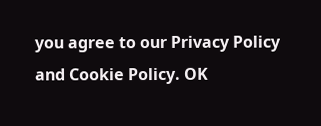you agree to our Privacy Policy and Cookie Policy. OK